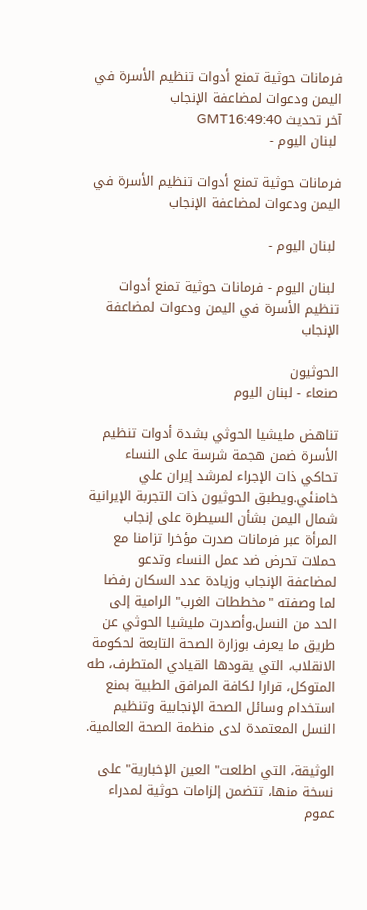فرمانات حوثية تمنع أدوات تنظيم الأسرة في اليمن ودعوات لمضاعفة الإنجاب
آخر تحديث GMT16:49:40
 لبنان اليوم -

فرمانات حوثية تمنع أدوات تنظيم الأسرة في اليمن ودعوات لمضاعفة الإنجاب

 لبنان اليوم -

 لبنان اليوم - فرمانات حوثية تمنع أدوات تنظيم الأسرة في اليمن ودعوات لمضاعفة الإنجاب

الحوثيون
صنعاء - لبنان اليوم

تناهض مليشيا الحوثي بشدة أدوات تنظيم الأسرة ضمن هجمة شرسة على النساء تحاكي ذات الإجراء لمرشد إيران علي خامنئي.ويطبق الحوثيون ذات التجربة الإيرانية شمال اليمن بشأن السيطرة على إنجاب المرأة عبر فرمانات صدرت مؤخرا تزامنا مع حملات تحرض ضد عمل النساء وتدعو لمضاعفة الإنجاب وزيادة عدد السكان رفضا لما وصفته "مخططات الغرب" الرامية إلى الحد من النسل.وأصدرت مليشيا الحوثي عن طريق ما يعرف بوزارة الصحة التابعة لحكومة الانقلاب، التي يقودها القيادي المتطرف، طه المتوكل، قرارا لكافة المرافق الطبية بمنع استخدام وسائل الصحة الإنجابية وتنظيم النسل المعتمدة لدى منظمة الصحة العالمية.

الوثيقة، التي اطلعت" العين الإخبارية" على نسخة منها، تتضمن إلزامات حوثية لمدراء عموم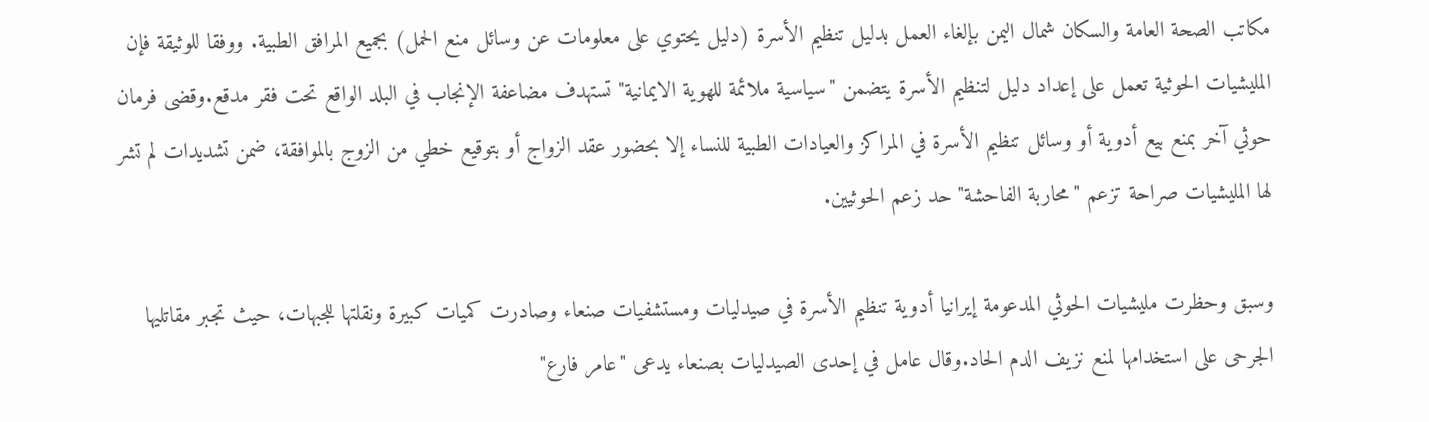مكاتب الصحة العامة والسكان شمال اليمن بإلغاء العمل بدليل تنظيم الأسرة (دليل يحتوي على معلومات عن وسائل منع الحمل) بجميع المرافق الطبية. ووفقا للوثيقة فإن المليشيات الحوثية تعمل على إعداد دليل لتنظيم الأسرة يتضمن "سياسية ملائمة للهوية الايمانية" تستهدف مضاعفة الإنجاب في البلد الواقع تحت فقر مدقع.وقضى فرمان حوثي آخر بمنع بيع أدوية أو وسائل تنظيم الأسرة في المراكز والعيادات الطبية للنساء إلا بحضور عقد الزواج أو بتوقيع خطي من الزوج بالموافقة، ضمن تشديدات لم تشر لها المليشيات صراحة تزعم "محاربة الفاحشة" حد زعم الحوثيين.

وسبق وحظرت مليشيات الحوثي المدعومة إيرانيا أدوية تنظيم الأسرة في صيدليات ومستشفيات صنعاء وصادرت كميات كبيرة ونقلتها للجبهات، حيث تجبر مقاتليها الجرحى على استخدامها لمنع نزيف الدم الحاد.وقال عامل في إحدى الصيدليات بصنعاء يدعى "عامر فارع"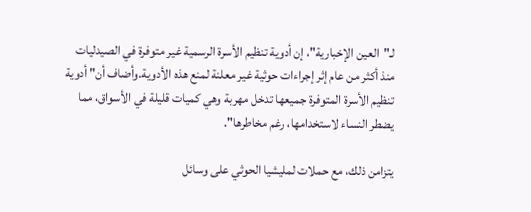لـ"العين الإخبارية"، إن أدوية تنظيم الأسرة الرسمية غير متوفرة في الصيدليات منذ أكثر من عام إثر إجراءات حوثية غير معلنة لمنع هذه الأدوية.وأضاف أن" أدوية تنظيم الأسرة المتوفرة جميعها تدخل مهربة وهي كميات قليلة في الأسواق، مما يضطر النساء لاستخدامها، رغم مخاطرها".

يتزامن ذلك، مع حملات لمليشيا الحوثي على وسائل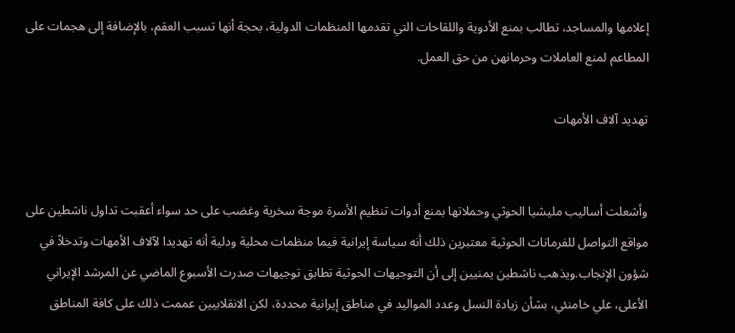إعلامها والمساجد، تطالب بمنع الأدوية واللقاحات التي تقدمها المنظمات الدولية، بحجة أنها تسبب العقم، بالإضافة إلى هجمات على المطاعم لمنع العاملات وحرمانهن من حق العمل.

تهديد آلاف الأمهات


وأشعلت أساليب مليشيا الحوثي وحملاتها بمنع أدوات تنظيم الأسرة موجة سخرية وغضب على حد سواء أعقبت تداول ناشطين على مواقع التواصل للفرمانات الحوثية معتبرين ذلك أنه سياسة إيرانية فيما منظمات محلية ودلية أنه تهديدا لآلاف الأمهات وتدخلاً في شؤون الإنجاب.ويذهب ناشطين يمنيين إلى أن التوجيهات الحوثية تطابق توجيهات صدرت الأسبوع الماضي عن المرشد الإيراني الأعلى، علي خامنئي، بشأن زيادة النسل وعدد المواليد في مناطق إيرانية محددة، لكن الانقلابيين عممت ذلك على كافة المناطق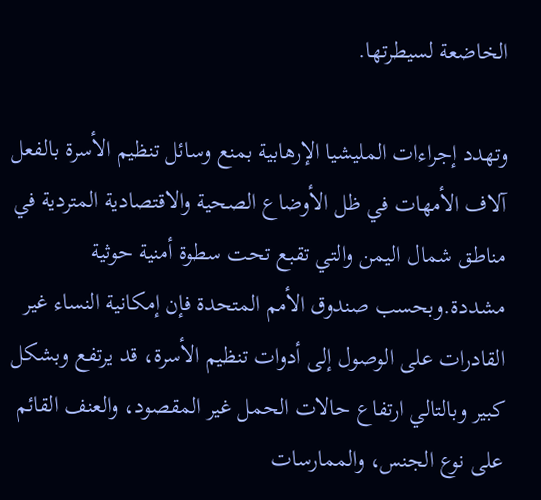الخاضعة لسيطرتها.

وتهدد إجراءات المليشيا الإرهابية بمنع وسائل تنظيم الأسرة بالفعل آلاف الأمهات في ظل الأوضاع الصحية والاقتصادية المتردية في مناطق شمال اليمن والتي تقبع تحت سطوة أمنية حوثية مشددة.وبحسب صندوق الأمم المتحدة فإن إمكانية النساء غير القادرات على الوصول إلى أدوات تنظيم الأسرة، قد يرتفع وبشكل كبير وبالتالي ارتفاع حالات الحمل غير المقصود، والعنف القائم على نوع الجنس، والممارسات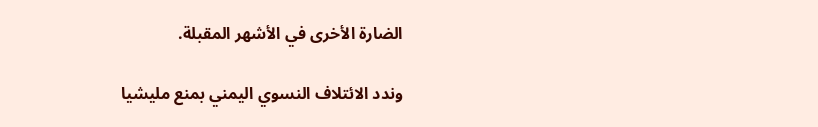الضارة الأخرى في الأشهر المقبلة.

وندد الائتلاف النسوي اليمني بمنع مليشيا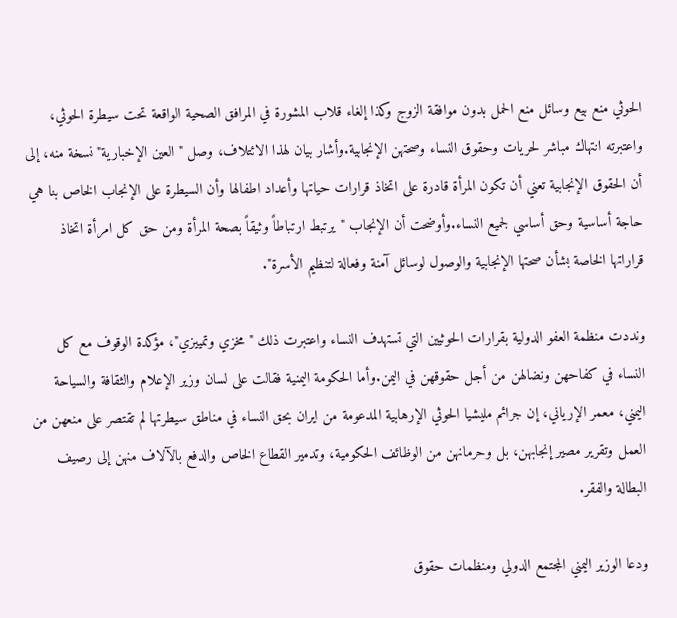الحوثي منع بيع وسائل منع الحمل بدون موافقة الزوج وكذا إلغاء قلاب المشورة في المرافق الصحية الواقعة تحت سيطرة الحوثي، واعتبرته انتهاك مباشر لحريات وحقوق النساء وصحتهن الإنجابية.وأشار بيان لهذا الائتلاف، وصل "العين الإخبارية" نسخة منه، إلى أن الحقوق الإنجابية تعني أن تكون المرأة قادرة على اتخاذ قرارات حياتها وأعداد اطفالها وأن السيطرة على الإنجاب الخاص بنا هي حاجة أساسية وحق أساسي لجميع النساء.وأوضحت أن الإنجاب "يرتبط ارتباطاً وثيقاً بصحة المرأة ومن حق كل امرأة اتخاذ قراراتها الخاصة بشأن صحتها الإنجابية والوصول لوسائل آمنة وفعالة لتنظيم الأسرة".

ونددت منظمة العفو الدولية بقرارات الحوثيين التي تستهدف النساء واعتبرت ذلك "مخزي وتمييزي"، مؤكدة الوقوف مع كل النساء في كفاحهن ونضالهن من أجل حقوقهن في اليمن.وأما الحكومة اليمنية فقالت على لسان وزير الإعلام والثقافة والسياحة اليمني، معمر الإرياني، إن جرائم مليشيا الحوثي الإرهابية المدعومة من ايران بحق النساء في مناطق سيطرتها لم تقتصر على منعهن من العمل وتقرير مصير إنجابهن، بل وحرمانهن من الوظائف الحكومية، وتدمير القطاع الخاص والدفع بالآلاف منهن إلى رصيف البطالة والفقر.

ودعا الوزير اليمني المجتمع الدولي ومنظمات حقوق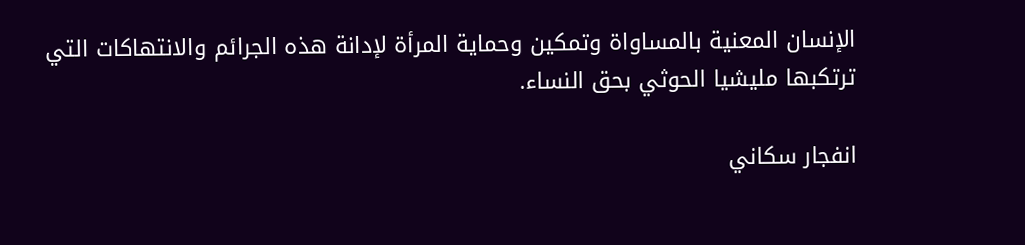الإنسان المعنية بالمساواة وتمكين وحماية المرأة لإدانة هذه الجرائم والانتهاكات التي ترتكبها مليشيا الحوثي بحق النساء.

انفجار سكاني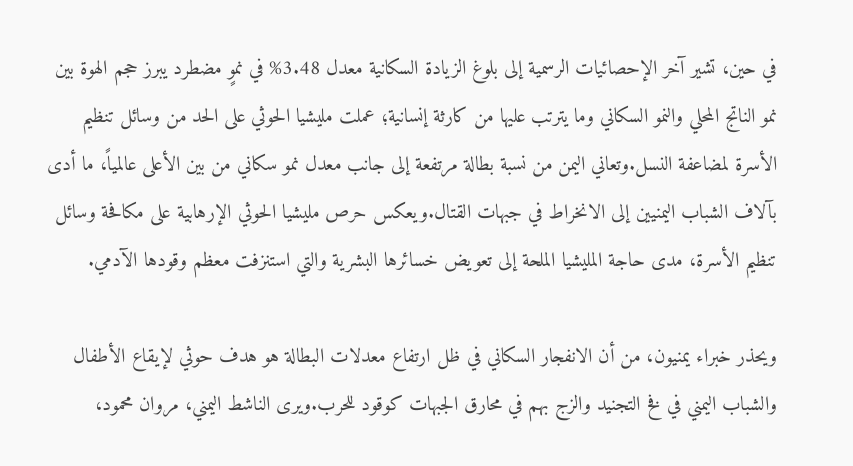في حين، تشير آخر الإحصائيات الرسمية إلى بلوغ الزيادة السكانية معدل 3.48% في نموٍ مضطرد يبرز حجم الهوة بين نمو الناتج المحلي والنمو السكاني وما يترتب عليها من كارثة إنسانية؛ عملت مليشيا الحوثي على الحد من وسائل تنظيم الأسرة لمضاعفة النسل.وتعاني اليمن من نسبة بطالة مرتفعة إلى جانب معدل نمو سكاني من بين الأعلى عالمياً، ما أدى بآلاف الشباب اليمنيين إلى الانخراط في جبهات القتال.ويعكس حرص مليشيا الحوثي الإرهابية على مكافحة وسائل تنظيم الأسرة، مدى حاجة المليشيا الملحة إلى تعويض خسائرها البشرية والتي استنزفت معظم وقودها الآدمي.

ويحذر خبراء يمنيون، من أن الانفجار السكاني في ظل ارتفاع معدلات البطالة هو هدف حوثي لإيقاع الأطفال والشباب اليمني في فخ التجنيد والزج بهم في محارق الجبهات كوقود للحرب.ويرى الناشط اليمني، مروان محمود،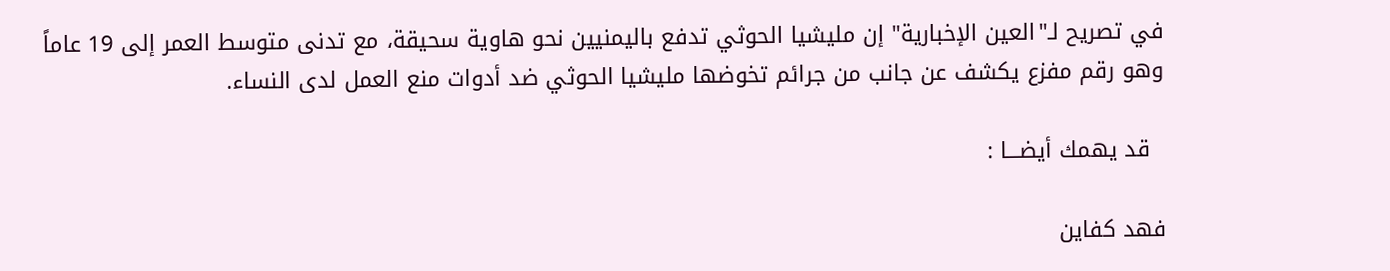في تصريح لـ"العين الإخبارية" إن مليشيا الحوثي تدفع باليمنيين نحو هاوية سحيقة، مع تدنى متوسط العمر إلى 19 عاماً وهو رقم مفزع يكشف عن جانب من جرائم تخوضها مليشيا الحوثي ضد أدوات منع العمل لدى النساء.

  قد يهمك أيضـــا :

فهد كفاين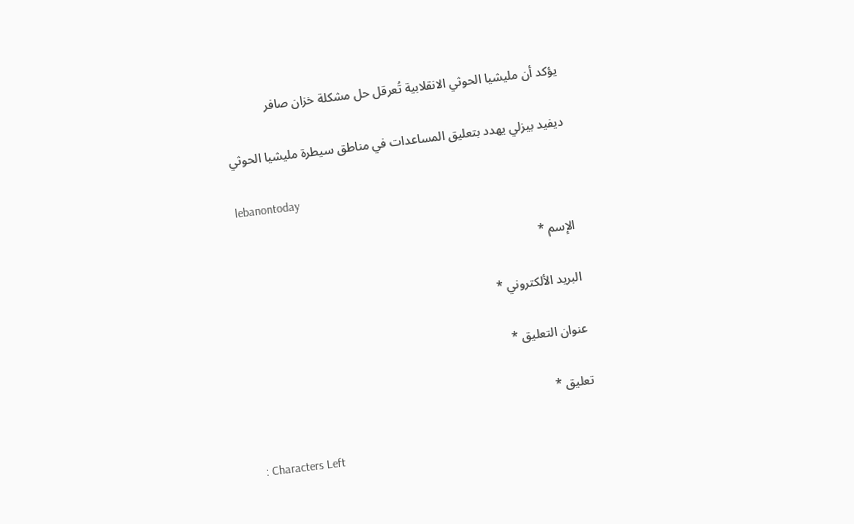يؤكد أن مليشيا الحوثي الانقلابية تُعرقل حل مشكلة خزان صافر

ديفيد بيزلي يهدد بتعليق المساعدات في مناطق سيطرة مليشيا الحوثي

lebanontoday

الإسم *

البريد الألكتروني *

عنوان التعليق *

تعليق *

: Characters Left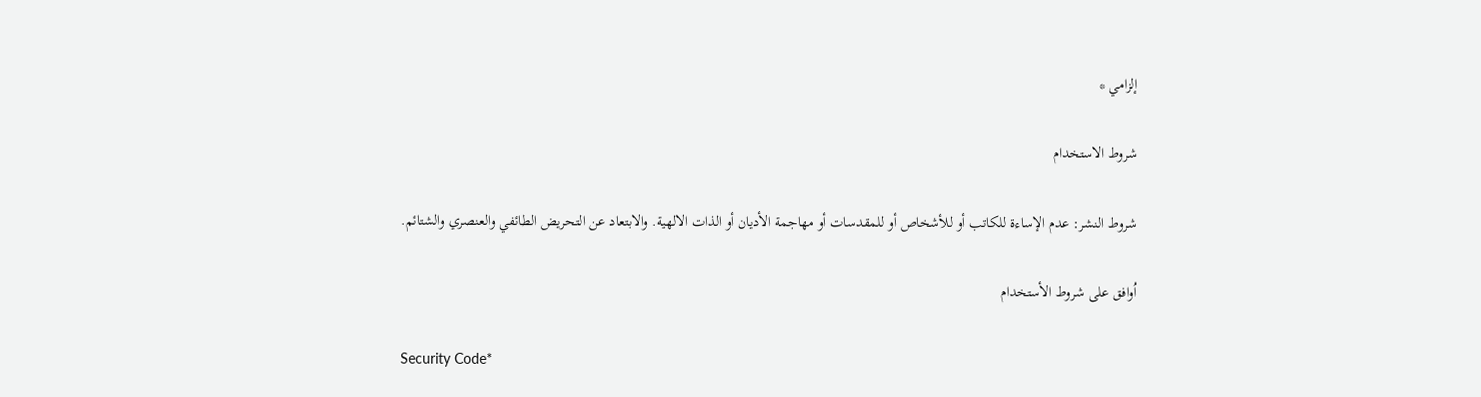إلزامي *

شروط الاستخدام

شروط النشر: عدم الإساءة للكاتب أو للأشخاص أو للمقدسات أو مهاجمة الأديان أو الذات الالهية. والابتعاد عن التحريض الطائفي والعنصري والشتائم.

اُوافق على شروط الأستخدام

Security Code*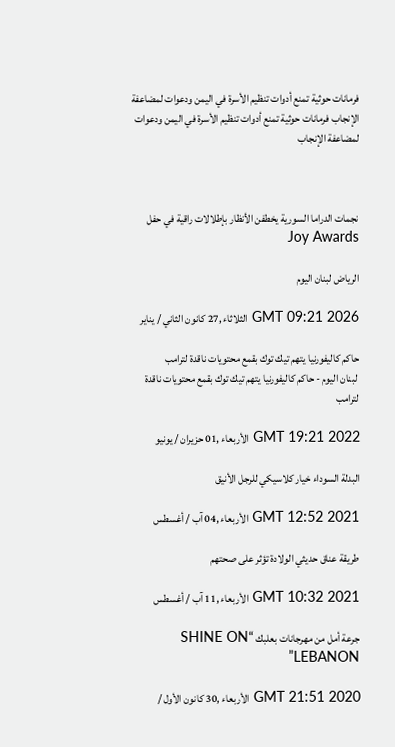فرمانات حوثية تمنع أدوات تنظيم الأسرة في اليمن ودعوات لمضاعفة الإنجاب فرمانات حوثية تمنع أدوات تنظيم الأسرة في اليمن ودعوات لمضاعفة الإنجاب



نجمات الدراما السورية يخطفن الأنظار بإطلالات راقية في حفل Joy Awards

الرياض لبنان اليوم

GMT 09:21 2026 الثلاثاء ,27 كانون الثاني / يناير

حاكم كاليفورنيا يتهم تيك توك بقمع محتويات ناقدة لترامب
 لبنان اليوم - حاكم كاليفورنيا يتهم تيك توك بقمع محتويات ناقدة لترامب

GMT 19:21 2022 الأربعاء ,01 حزيران / يونيو

البدلة السوداء خيار كلاسيكي للرجل الأنيق

GMT 12:52 2021 الأربعاء ,04 آب / أغسطس

طريقة عناق حديثي الولادة تؤثر على صحتهم

GMT 10:32 2021 الأربعاء ,11 آب / أغسطس

جرعة أمل من مهرجانات بعلبك “SHINE ON LEBANON”

GMT 21:51 2020 الأربعاء ,30 كانون الأول /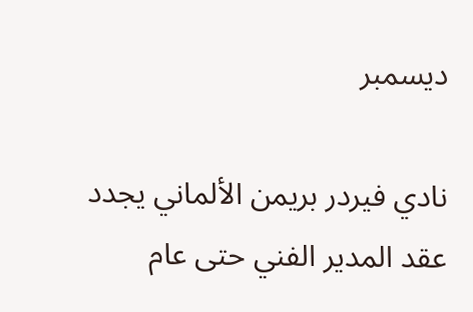ديسمبر

نادي فيردر بريمن الألماني يجدد عقد المدير الفني حتى عام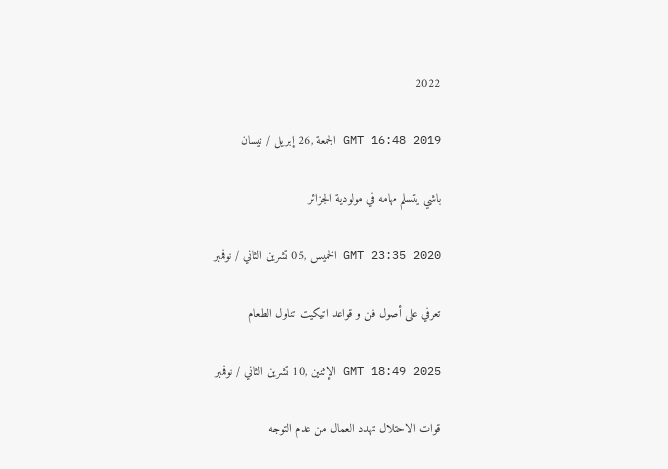2022

GMT 16:48 2019 الجمعة ,26 إبريل / نيسان

باشي يتسلم مهامه في مولودية الجزائر

GMT 23:35 2020 الخميس ,05 تشرين الثاني / نوفمبر

تعرفي على أصول فن و قواعد اتيكيت تناول الطعام

GMT 18:49 2025 الإثنين ,10 تشرين الثاني / نوفمبر

قوات الاحتلال تهدد العمال من عدم التوجه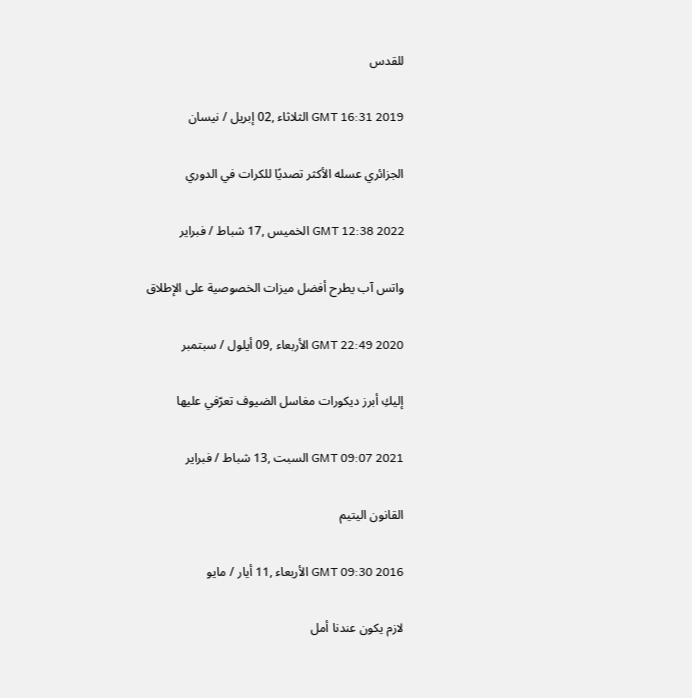للقدس

GMT 16:31 2019 الثلاثاء ,02 إبريل / نيسان

الجزائري عسله الأكثر تصديًا للكرات في الدوري

GMT 12:38 2022 الخميس ,17 شباط / فبراير

واتس آب يطرح أفضل ميزات الخصوصية على الإطلاق

GMT 22:49 2020 الأربعاء ,09 أيلول / سبتمبر

إليكِ أبرز ديكورات مغاسل الضيوف تعرّفي عليها

GMT 09:07 2021 السبت ,13 شباط / فبراير

القانون اليتيم

GMT 09:30 2016 الأربعاء ,11 أيار / مايو

لازم يكون عندنا أمل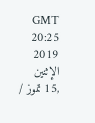GMT 20:25 2019 الإثنين ,15 تموز /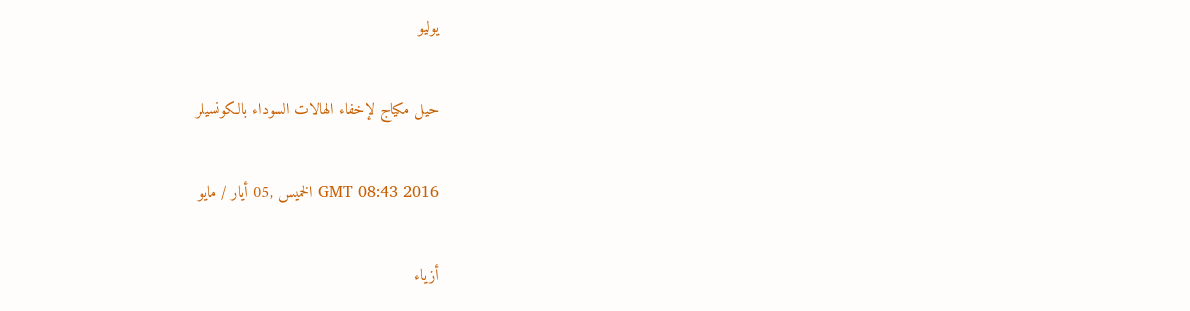يوليو

حيل مكياج لإخفاء الهالات السوداء بالكونسيلر

GMT 08:43 2016 الخميس ,05 أيار / مايو

أزياء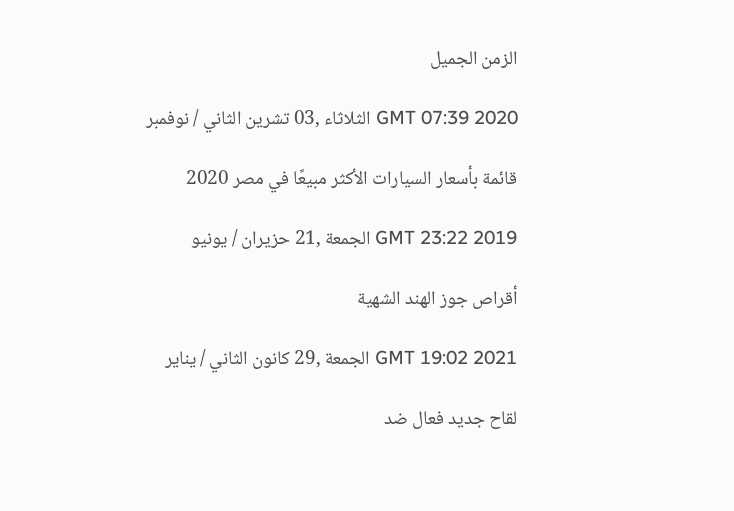الزمن الجميل

GMT 07:39 2020 الثلاثاء ,03 تشرين الثاني / نوفمبر

قائمة بأسعار السيارات الأكثر مبيعًا في مصر 2020

GMT 23:22 2019 الجمعة ,21 حزيران / يونيو

أقراص جوز الهند الشهية

GMT 19:02 2021 الجمعة ,29 كانون الثاني / يناير

لقاح جديد فعال ضد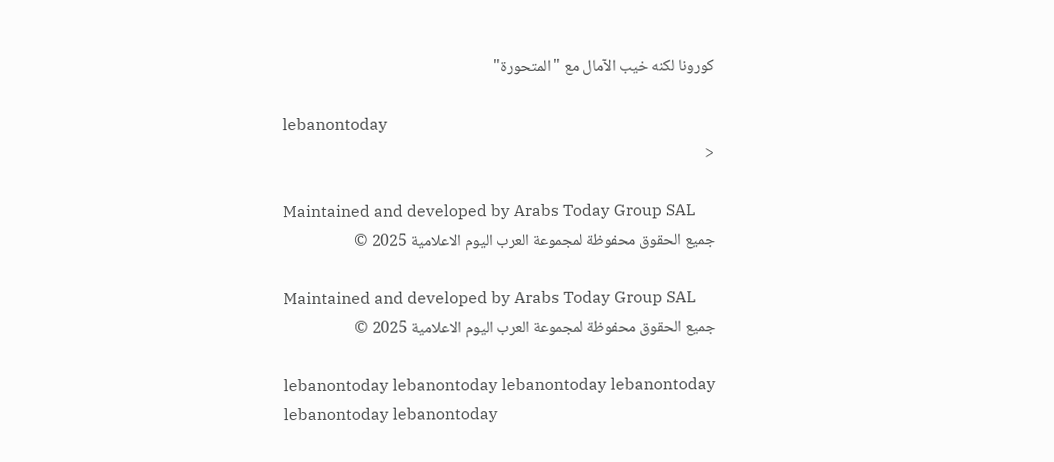كورونا لكنه خيب الآمال مع "المتحورة"

lebanontoday
<

Maintained and developed by Arabs Today Group SAL
جميع الحقوق محفوظة لمجموعة العرب اليوم الاعلامية 2025 ©

Maintained and developed by Arabs Today Group SAL
جميع الحقوق محفوظة لمجموعة العرب اليوم الاعلامية 2025 ©

lebanontoday lebanontoday lebanontoday lebanontoday
lebanontoday lebanontoday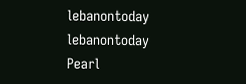lebanontoday
lebanontoday
Pearl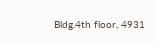Bldg.4th floor, 4931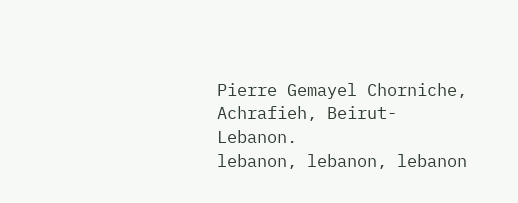Pierre Gemayel Chorniche, Achrafieh, Beirut- Lebanon.
lebanon, lebanon, lebanon